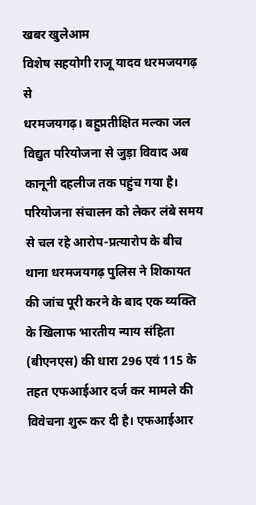खबर खुलेआम
विशेष सहयोगी राजू यादव धरमजयगढ़ से
धरमजयगढ़। बहुप्रतीक्षित मल्का जल विद्युत परियोजना से जुड़ा विवाद अब कानूनी दहलीज तक पहुंच गया है। परियोजना संचालन को लेकर लंबे समय से चल रहे आरोप-प्रत्यारोप के बीच थाना धरमजयगढ़ पुलिस ने शिकायत की जांच पूरी करने के बाद एक व्यक्ति के खिलाफ भारतीय न्याय संहिता (बीएनएस) की धारा 296 एवं 115 के तहत एफआईआर दर्ज कर मामले की विवेचना शुरू कर दी है। एफआईआर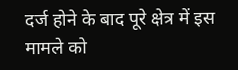दर्ज होने के बाद पूरे क्षेत्र में इस मामले को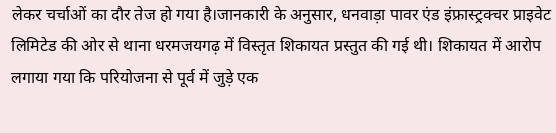लेकर चर्चाओं का दौर तेज हो गया है।जानकारी के अनुसार, धनवाड़ा पावर एंड इंफ्रास्ट्रक्चर प्राइवेट लिमिटेड की ओर से थाना धरमजयगढ़ में विस्तृत शिकायत प्रस्तुत की गई थी। शिकायत में आरोप लगाया गया कि परियोजना से पूर्व में जुड़े एक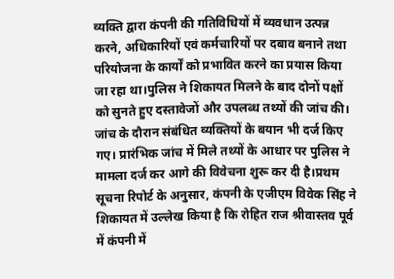व्यक्ति द्वारा कंपनी की गतिविधियों में व्यवधान उत्पन्न करने, अधिकारियों एवं कर्मचारियों पर दबाव बनाने तथा परियोजना के कार्यों को प्रभावित करने का प्रयास किया जा रहा था।पुलिस ने शिकायत मिलने के बाद दोनों पक्षों को सुनते हुए दस्तावेजों और उपलब्ध तथ्यों की जांच की। जांच के दौरान संबंधित व्यक्तियों के बयान भी दर्ज किए गए। प्रारंभिक जांच में मिले तथ्यों के आधार पर पुलिस ने मामला दर्ज कर आगे की विवेचना शुरू कर दी है।प्रथम सूचना रिपोर्ट के अनुसार, कंपनी के एजीएम विवेक सिंह ने शिकायत में उल्लेख किया है कि रोहित राज श्रीवास्तव पूर्व में कंपनी में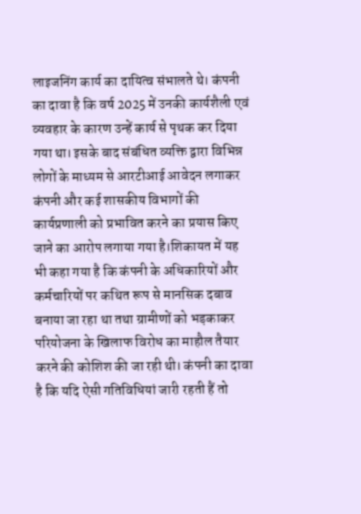लाइजनिंग कार्य का दायित्व संभालते थे। कंपनी का दावा है कि वर्ष 2025 में उनकी कार्यशैली एवं व्यवहार के कारण उन्हें कार्य से पृथक कर दिया गया था। इसके बाद संबंधित व्यक्ति द्वारा विभिन्न लोगों के माध्यम से आरटीआई आवेदन लगाकर कंपनी और कई शासकीय विभागों की कार्यप्रणाली को प्रभावित करने का प्रयास किए जाने का आरोप लगाया गया है।शिकायत में यह भी कहा गया है कि कंपनी के अधिकारियों और कर्मचारियों पर कथित रूप से मानसिक दबाव बनाया जा रहा था तथा ग्रामीणों को भड़काकर परियोजना के खिलाफ विरोध का माहौल तैयार करने की कोशिश की जा रही थी। कंपनी का दावा है कि यदि ऐसी गतिविधियां जारी रहती हैं तो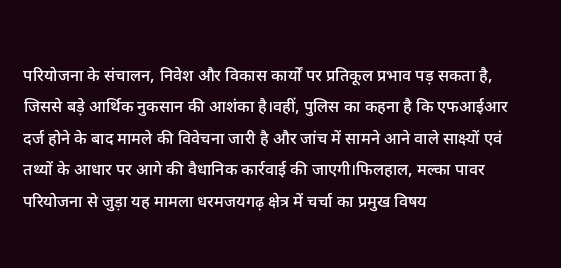परियोजना के संचालन, निवेश और विकास कार्यों पर प्रतिकूल प्रभाव पड़ सकता है, जिससे बड़े आर्थिक नुकसान की आशंका है।वहीं, पुलिस का कहना है कि एफआईआर दर्ज होने के बाद मामले की विवेचना जारी है और जांच में सामने आने वाले साक्ष्यों एवं तथ्यों के आधार पर आगे की वैधानिक कार्रवाई की जाएगी।फिलहाल, मल्का पावर परियोजना से जुड़ा यह मामला धरमजयगढ़ क्षेत्र में चर्चा का प्रमुख विषय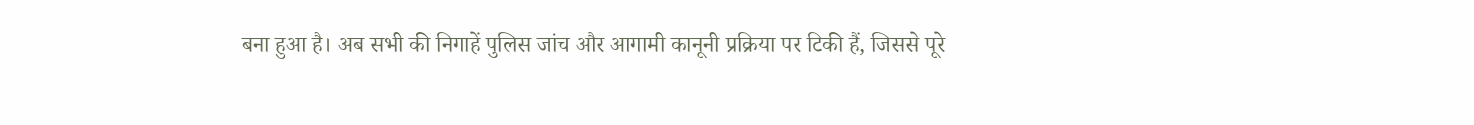बना हुआ है। अब सभी की निगाहें पुलिस जांच और आगामी कानूनी प्रक्रिया पर टिकी हैं, जिससे पूरे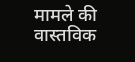मामले की वास्तविक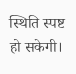स्थिति स्पष्ट हो सकेगी।